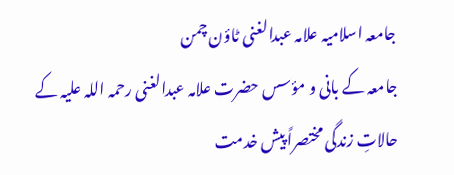جامعہ اسلامیہ علامہ عبدالغنی ٹاؤن چمن
جامعہ کے بانی و مؤسس حضرت علامہ عبدالغنی رحمہ اللہ علیہ کے حالاتِ زندگی مختصراً پیش خدمت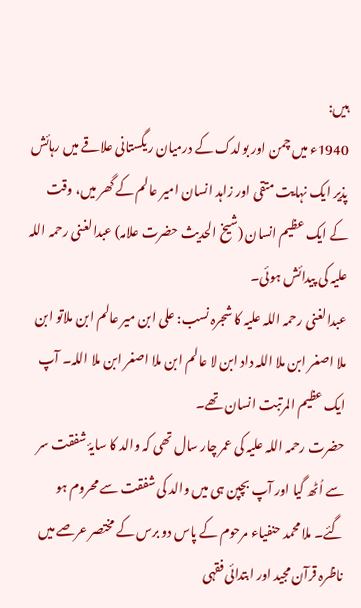ہیں:
1940ء میں چمن اور بولدک کے درمیان ریگستانی علاقے میں رہائش پذیر ایک نہایت متقی اور زاہد انسان امیر عالم کے گھر میں، وقت کے ایک عظیم انسان (شیخ الحدیث حضرت علامہ) عبدالغنی رحمہ اللہ علیہ کی پیدائش ہوئی۔
عبدالغنی رحمہ اللہ علیہ کا شجرہ نسب: علی ابن میر عالم ابن ملاتو ابن ملا اصغر ابن ملا اللہ داد ابن لا عالم ابن ملا اصغر ابن ملا اللہ۔ آپ ایک عظیم المرتبت انسان تھے۔
حضرت رحمہ اللہ علیہ کی عمر چار سال تھی کہ والد کا سایۂ شفقت سر سے اُٹھ گیا اور آپ بچپن ہی میں والد کی شفقت سے محروم ہو گئے۔ ملا محمد حنفیاء مرحوم کے پاس دو برس کے مختصر عرصے میں ناظرہ قرآن مجید اور ابتدائی فقہی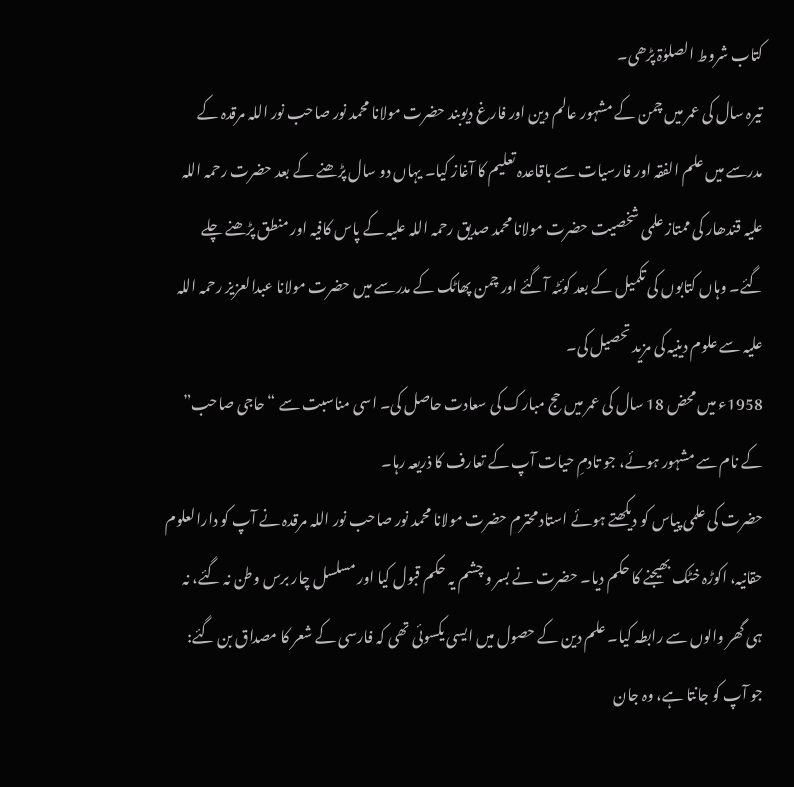کتاب شروط الصلوٰۃ پڑھی۔
تیرہ سال کی عمر میں چمن کے مشہور عالم دین اور فارغ دیوبند حضرت مولانا محمد نور صاحب نور اللہ مرقدہ کے مدرسے میں علم الفقہ اور فارسیات سے باقاعدہ تعلیم کا آغاز کیا۔ یہاں دو سال پڑھنے کے بعد حضرت رحمہ اللہ علیہ قندھار کی ممتاز علمی شخصیت حضرت مولانا محمد صدیق رحمہ اللہ علیہ کے پاس کافیہ اور منطق پڑھنے چلے گئے۔ وہاں کتابوں کی تکمیل کے بعد کوئٹہ آگئے اور چمن پھاٹک کے مدرسے میں حضرت مولانا عبدالعزیز رحمہ اللہ علیہ سے علوم دینیہ کی مزید تحصیل کی۔
1958ء میں محض 18 سال کی عمر میں حج مبارک کی سعادت حاصل کی۔ اسی مناسبت سے “حاجی صاحب” کے نام سے مشہور ہوئے، جو تادمِ حیات آپ کے تعارف کا ذریعہ رہا۔
حضرت کی علمی پیاس کو دیکھتے ہوئے استاد محترم حضرت مولانا محمد نور صاحب نور اللہ مرقدہ نے آپ کو دارالعلوم حقانیہ، اکوڑہ خٹک بھیجنے کا حکم دیا۔ حضرت نے بسر و چشم یہ حکم قبول کیا اور مسلسل چار برس وطن نہ گئے، نہ ہی گھر والوں سے رابطہ کیا۔ علم دین کے حصول میں ایسی یکسوئی تھی کہ فارسی کے شعر کا مصداق بن گئے:
جو آپ کو جانتا ہے، وہ جان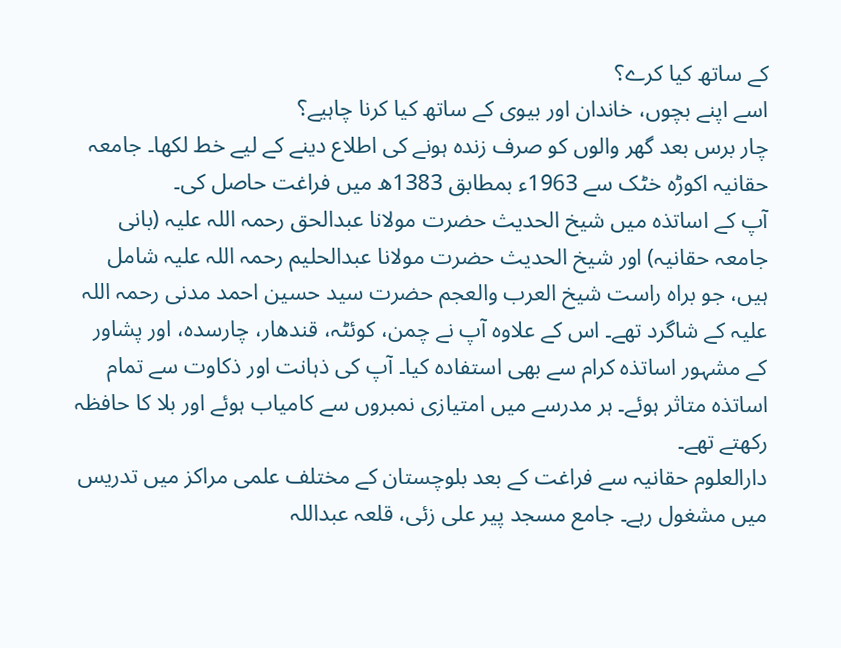کے ساتھ کیا کرے؟
اسے اپنے بچوں، خاندان اور بیوی کے ساتھ کیا کرنا چاہیے؟
چار برس بعد گھر والوں کو صرف زندہ ہونے کی اطلاع دینے کے لیے خط لکھا۔ جامعہ حقانیہ اکوڑہ خٹک سے 1963ء بمطابق 1383ھ میں فراغت حاصل کی۔
آپ کے اساتذہ میں شیخ الحدیث حضرت مولانا عبدالحق رحمہ اللہ علیہ (بانی جامعہ حقانیہ) اور شیخ الحدیث حضرت مولانا عبدالحلیم رحمہ اللہ علیہ شامل ہیں، جو براہ راست شیخ العرب والعجم حضرت سید حسین احمد مدنی رحمہ اللہ علیہ کے شاگرد تھے۔ اس کے علاوہ آپ نے چمن، کوئٹہ، قندھار، چارسدہ، اور پشاور کے مشہور اساتذہ کرام سے بھی استفادہ کیا۔ آپ کی ذہانت اور ذکاوت سے تمام اساتذہ متاثر ہوئے۔ ہر مدرسے میں امتیازی نمبروں سے کامیاب ہوئے اور بلا کا حافظہ رکھتے تھے۔
دارالعلوم حقانیہ سے فراغت کے بعد بلوچستان کے مختلف علمی مراکز میں تدریس میں مشغول رہے۔ جامع مسجد پیر علی زئی، قلعہ عبداللہ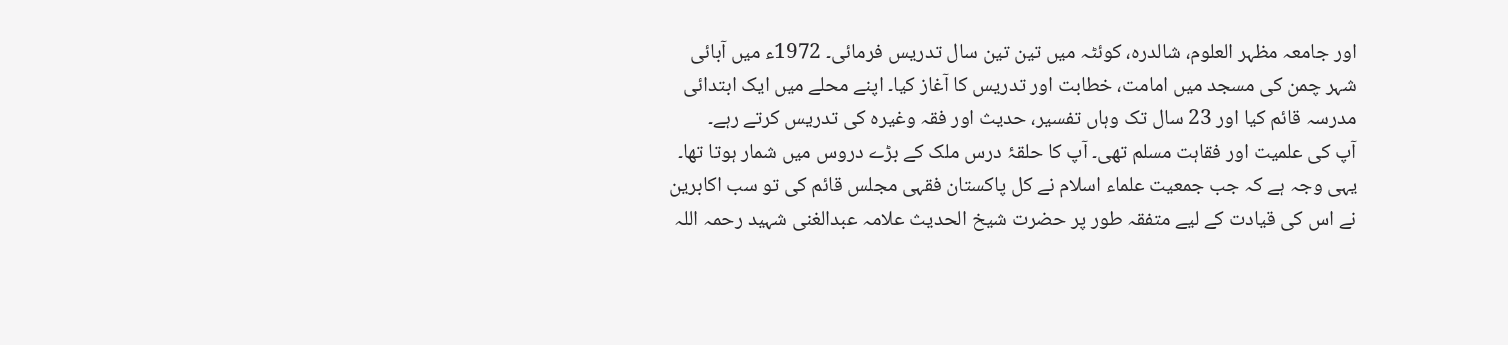اور جامعہ مظہر العلوم، شالدرہ، کوئٹہ میں تین تین سال تدریس فرمائی۔ 1972ء میں آبائی شہر چمن کی مسجد میں امامت، خطابت اور تدریس کا آغاز کیا۔ اپنے محلے میں ایک ابتدائی مدرسہ قائم کیا اور 23 سال تک وہاں تفسیر، حدیث اور فقہ وغیرہ کی تدریس کرتے رہے۔
آپ کی علمیت اور فقاہت مسلم تھی۔ آپ کا حلقۂ درس ملک کے بڑے دروس میں شمار ہوتا تھا۔ یہی وجہ ہے کہ جب جمعیت علماء اسلام نے کل پاکستان فقہی مجلس قائم کی تو سب اکابرین نے اس کی قیادت کے لیے متفقہ طور پر حضرت شیخ الحدیث علامہ عبدالغنی شہید رحمہ اللہ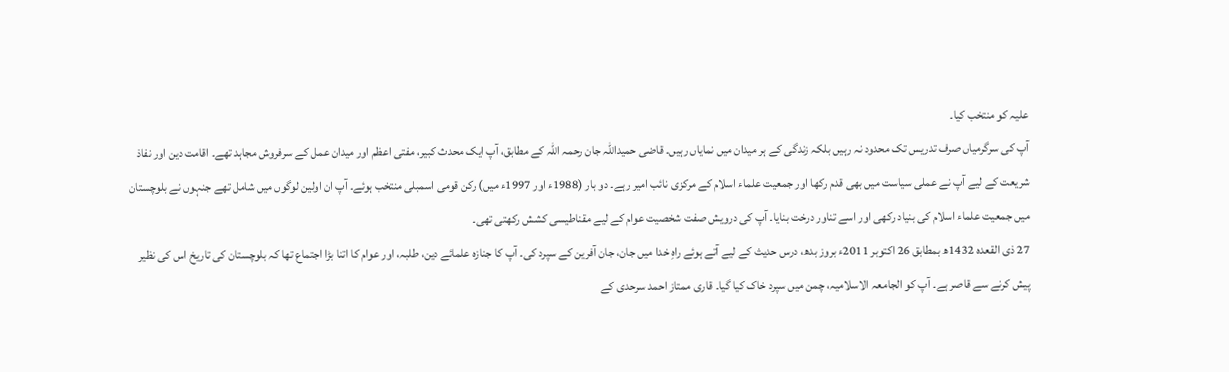علیہ کو منتخب کیا۔
آپ کی سرگرمیاں صرف تدریس تک محدود نہ رہیں بلکہ زندگی کے ہر میدان میں نمایاں رہیں۔ قاضی حمیداللہ جان رحمہ اللہ کے مطابق، آپ ایک محدث کبیر، مفتی اعظم اور میدان عمل کے سرفروش مجاہد تھے۔ اقامت دین اور نفاذ شریعت کے لیے آپ نے عملی سیاست میں بھی قدم رکھا اور جمعیت علماء اسلام کے مرکزی نائب امیر رہے۔ دو بار (1988ء اور 1997ء میں) رکن قومی اسمبلی منتخب ہوئے۔ آپ ان اولین لوگوں میں شامل تھے جنہوں نے بلوچستان میں جمعیت علماء اسلام کی بنیاد رکھی اور اسے تناور درخت بنایا۔ آپ کی درویش صفت شخصیت عوام کے لیے مقناطیسی کشش رکھتی تھی۔
27 ذی القعدہ 1432ھ بمطابق 26 اکتوبر 2011ء بروز بدھ، درس حدیث کے لیے آتے ہوئے راہِ خدا میں جان، جان آفرین کے سپرد کی۔ آپ کا جنازہ علمائے دین، طلبہ، اور عوام کا اتنا بڑا اجتماع تھا کہ بلوچستان کی تاریخ اس کی نظیر پیش کرنے سے قاصر ہے۔ آپ کو الجامعہ الاسلامیہ، چمن میں سپرد خاک کیا گیا۔ قاری ممتاز احمد سرحدی کے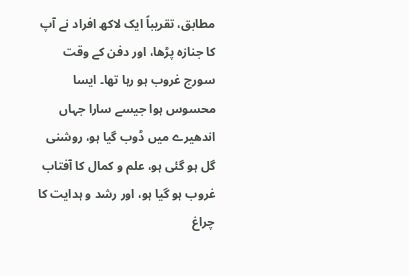مطابق، تقریباً ایک لاکھ افراد نے آپ کا جنازہ پڑھا، اور دفن کے وقت سورج غروب ہو رہا تھا۔ ایسا محسوس ہوا جیسے سارا جہاں اندھیرے میں ڈوب گیا ہو، روشنی گل ہو گئی ہو، علم و کمال کا آفتاب غروب ہو گیا ہو، اور رشد و ہدایت کا چراغ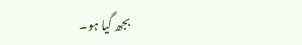بجھ گیا ہو۔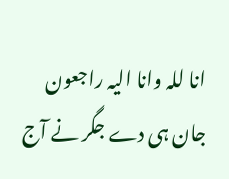انا للہ وانا الیہ راجعون
جان ہی دے جگر نے آج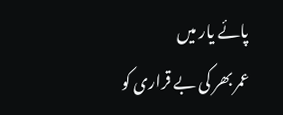پائے یار میں
عمر بھر کی بے قراری کو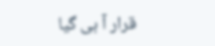قرار آ ہی گیا